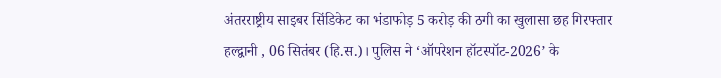अंतरराष्ट्रीय साइबर सिंडिकेट का भंडाफोड़ 5 करोड़ की ठगी का खुलासा छह गिरफ्तार
हल्द्वानी , 06 सितंबर (हि.स.)। पुलिस ने ‘ऑपरेशन हॉटस्पॉट-2026’ के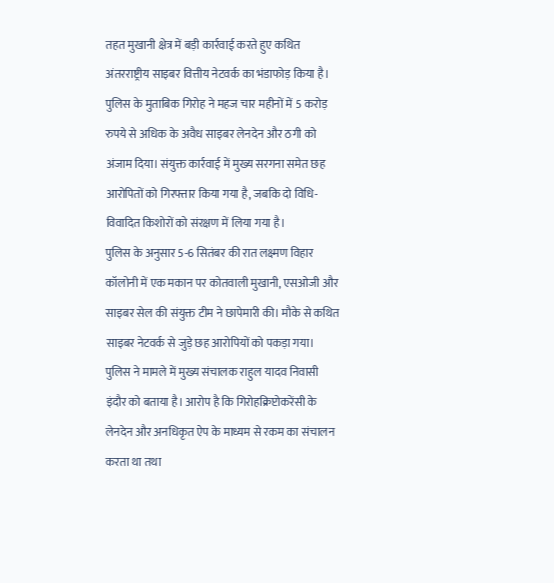तहत मुखानी क्षेत्र में बड़ी कार्रवाई करते हुए कथित अंतरराष्ट्रीय साइबर वित्तीय नेटवर्क का भंडाफोड़ किया है। पुलिस के मुताबिक गिरोह ने महज चार महीनों में 5 करोड़ रुपये से अधिक के अवैध साइबर लेनदेन और ठगी को अंजाम दिया। संयुक्त कार्रवाई में मुख्य सरगना समेत छह आरोपितों को गिरफ्तार किया गया है, जबकि दो विधि-विवादित किशोरों को संरक्षण में लिया गया है।
पुलिस के अनुसार 5-6 सितंबर की रात लक्ष्मण विहार कॉलोनी में एक मकान पर कोतवाली मुखानी, एसओजी और साइबर सेल की संयुक्त टीम ने छापेमारी की। मौके से कथित साइबर नेटवर्क से जुड़े छह आरोपियों को पकड़ा गया। पुलिस ने मामले में मुख्य संचालक राहुल यादव निवासी इंदौर को बताया है। आरोप है कि गिरोहक्रिप्टोकरेंसी के लेनदेन और अनधिकृत ऐप के माध्यम से रकम का संचालन करता था तथा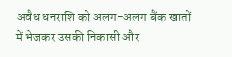अवैध धनराशि को अलग-अलग बैंक खातों में भेजकर उसकी निकासी और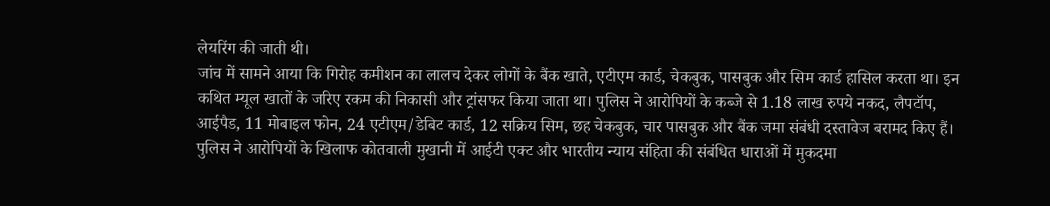लेयरिंग की जाती थी।
जांच में सामने आया कि गिरोह कमीशन का लालच देकर लोगों के बैंक खाते, एटीएम कार्ड, चेकबुक, पासबुक और सिम कार्ड हासिल करता था। इन कथित म्यूल खातों के जरिए रकम की निकासी और ट्रांसफर किया जाता था। पुलिस ने आरोपियों के कब्जे से 1.18 लाख रुपये नकद, लैपटॉप, आईपैड, 11 मोबाइल फोन, 24 एटीएम/डेबिट कार्ड, 12 सक्रिय सिम, छह चेकबुक, चार पासबुक और बैंक जमा संबंधी दस्तावेज बरामद किए हैं। पुलिस ने आरोपियों के खिलाफ कोतवाली मुखानी में आईटी एक्ट और भारतीय न्याय संहिता की संबंधित धाराओं में मुकदमा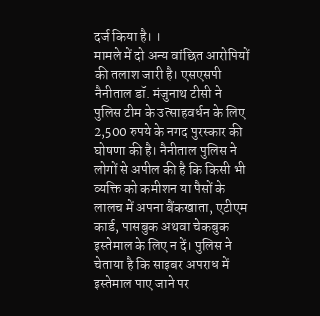दर्ज किया है। ।
मामले में दो अन्य वांछित आरोपियों की तलाश जारी है। एसएसपी नैनीताल डॉ. मंजुनाथ टीसी ने पुलिस टीम के उत्साहवर्धन के लिए 2,500 रुपये के नगद पुरस्कार की घोषणा की है। नैनीताल पुलिस ने लोगों से अपील की है कि किसी भी व्यक्ति को कमीशन या पैसों के लालच में अपना बैंकखाता, एटीएम कार्ड, पासबुक अथवा चेकबुक इस्तेमाल के लिए न दें। पुलिस ने चेताया है कि साइबर अपराध में इस्तेमाल पाए जाने पर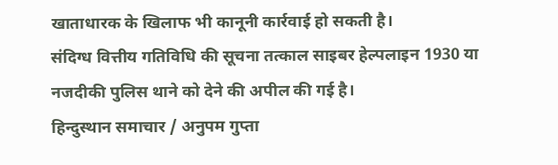खाताधारक के खिलाफ भी कानूनी कार्रवाई हो सकती है।
संदिग्ध वित्तीय गतिविधि की सूचना तत्काल साइबर हेल्पलाइन 1930 या नजदीकी पुलिस थाने को देने की अपील की गई है।
हिन्दुस्थान समाचार / अनुपम गुप्ता